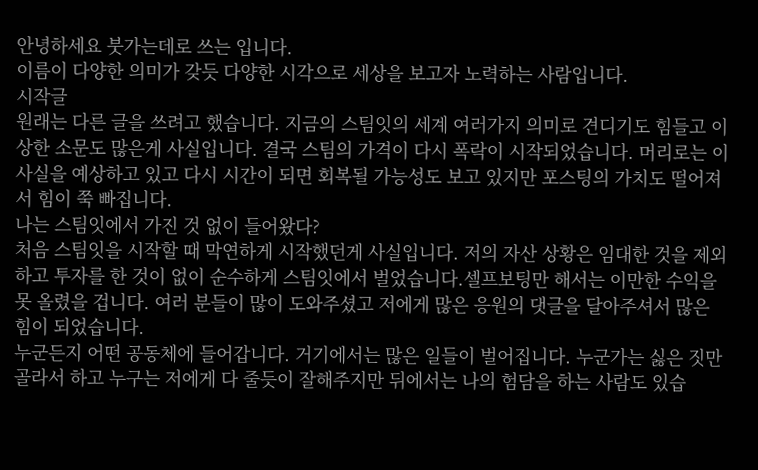안녕하세요 붓가는데로 쓰는 입니다.
이름이 다양한 의미가 갖듯 다양한 시각으로 세상을 보고자 노력하는 사람입니다.
시작글
원래는 다른 글을 쓰려고 했습니다. 지금의 스팀잇의 세계 여러가지 의미로 견디기도 힘들고 이상한 소문도 많은게 사실입니다. 결국 스팀의 가격이 다시 폭락이 시작되었습니다. 머리로는 이 사실을 예상하고 있고 다시 시간이 되면 회복될 가능성도 보고 있지만 포스팅의 가치도 떨어져서 힘이 쭉 빠집니다.
나는 스팀잇에서 가진 것 없이 들어왔다?
처음 스팀잇을 시작할 때 막연하게 시작했던게 사실입니다. 저의 자산 상황은 임대한 것을 제외하고 투자를 한 것이 없이 순수하게 스팀잇에서 벌었습니다.셀프보팅만 해서는 이만한 수익을 못 올렸을 겁니다. 여러 분들이 많이 도와주셨고 저에게 많은 응원의 댓글을 달아주셔서 많은 힘이 되었습니다.
누군든지 어떤 공동체에 들어갑니다. 거기에서는 많은 일들이 벌어집니다. 누군가는 싫은 짓만 골라서 하고 누구는 저에게 다 줄듯이 잘해주지만 뒤에서는 나의 험담을 하는 사람도 있습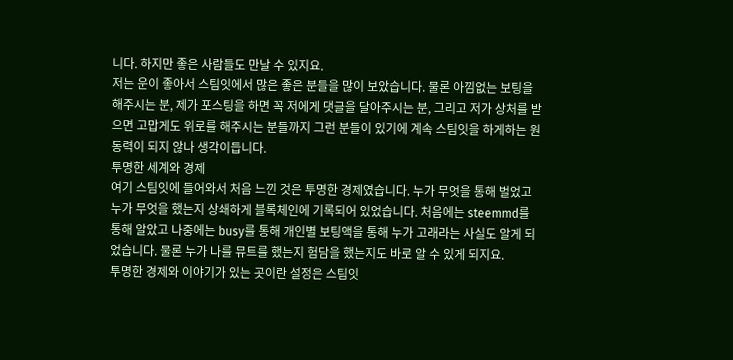니다. 하지만 좋은 사람들도 만날 수 있지요.
저는 운이 좋아서 스팀잇에서 많은 좋은 분들을 많이 보았습니다. 물론 아낌없는 보팅을 해주시는 분, 제가 포스팅을 하면 꼭 저에게 댓글을 달아주시는 분, 그리고 저가 상처를 받으면 고맙게도 위로를 해주시는 분들까지 그런 분들이 있기에 계속 스팀잇을 하게하는 원동력이 되지 않나 생각이듭니다.
투명한 세계와 경제
여기 스팀잇에 들어와서 처음 느낀 것은 투명한 경제였습니다. 누가 무엇을 통해 벌었고 누가 무엇을 했는지 상쇄하게 블록체인에 기록되어 있었습니다. 처음에는 steemmd를 통해 알았고 나중에는 busy를 통해 개인별 보팅액을 통해 누가 고래라는 사실도 알게 되었습니다. 물론 누가 나를 뮤트를 했는지 험담을 했는지도 바로 알 수 있게 되지요.
투명한 경제와 이야기가 있는 곳이란 설정은 스팀잇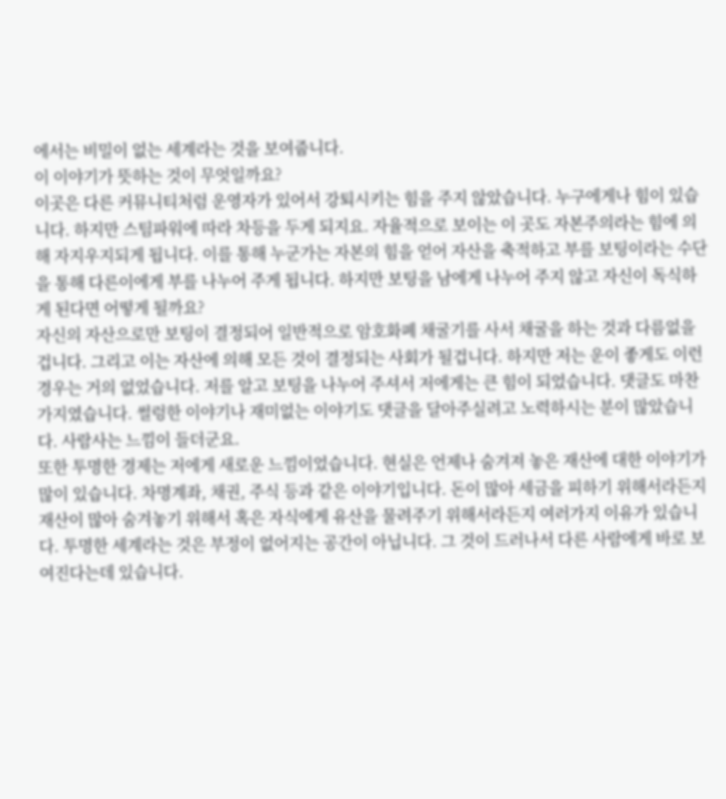에서는 비밀이 없는 세계라는 것을 보여줍니다.
이 이야기가 뜻하는 것이 무엇일까요?
이곳은 다른 커뮤니티처럼 운영자가 있어서 강퇴시키는 힘을 주지 않았습니다. 누구에게나 힘이 있습니다. 하지만 스팀파워에 따라 차등을 두게 되지요. 자율적으로 보이는 이 곳도 자본주의라는 힘에 의해 자지우지되게 됩니다. 이를 통해 누군가는 자본의 힘을 얻어 자산을 축적하고 부를 보팅이라는 수단을 통해 다른이에게 부를 나누어 주게 됩니다. 하지만 보팅을 남에게 나누어 주지 않고 자신이 독식하게 된다면 어떻게 될까요?
자신의 자산으로만 보팅이 결정되어 일반적으로 암호화폐 채굴기를 사서 채굴을 하는 것과 다름없을 겁니다. 그리고 이는 자산에 의해 모든 것이 결정되는 사회가 될겁니다. 하지만 저는 운이 좋게도 이런 경우는 거의 없었습니다. 저를 알고 보팅을 나누어 주셔서 저에게는 큰 힘이 되었습니다. 댓글도 마찬가지였습니다. 썰렁한 이야기나 재미없는 이야기도 댓글을 달아주실려고 노력하시는 분이 많았습니다. 사람사는 느낌이 들더군요.
또한 투명한 경제는 저에게 새로운 느낌이었습니다. 현실은 언제나 숨겨져 놓은 재산에 대한 이야기가 많이 있습니다. 차명계좌, 채권, 주식 등과 같은 이야기입니다. 돈이 많아 세금을 피하기 위해서라든지 재산이 많아 숨겨놓기 위해서 혹은 자식에게 유산을 물려주기 위해서라든지 여러가지 이유가 있습니다. 투명한 세계라는 것은 부정이 없어지는 공간이 아닙니다. 그 것이 드러나서 다른 사람에게 바로 보여진다는데 있습니다.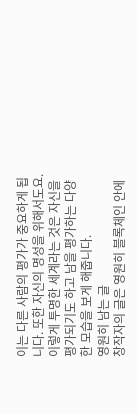이는 다른 사람의 평가가 중요하게 됩니다. 또한 자신의 명성을 위해서도요. 이렇게 투명한 세계라는 것은 자신을 평가되기도 하고 남을 평가하는 다양한 모습을 보게 해줍니다.
영원히 남는 글
창작자의 글은 영원히 블록체인 안에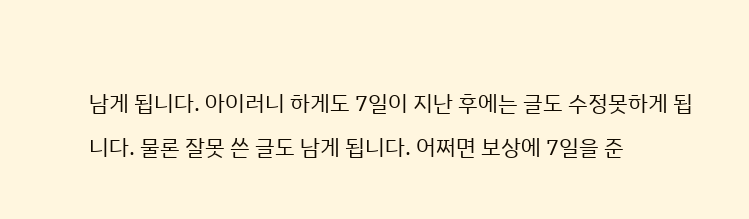남게 됩니다. 아이러니 하게도 7일이 지난 후에는 글도 수정못하게 됩니다. 물론 잘못 쓴 글도 남게 됩니다. 어쩌면 보상에 7일을 준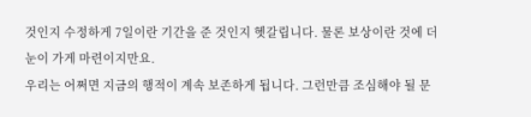것인지 수정하게 7일이란 기간을 준 것인지 헷갈립니다. 물론 보상이란 것에 더 눈이 가게 마련이지만요.
우리는 어쩌면 지금의 행적이 계속 보존하게 됩니다. 그런만큼 조심해야 될 문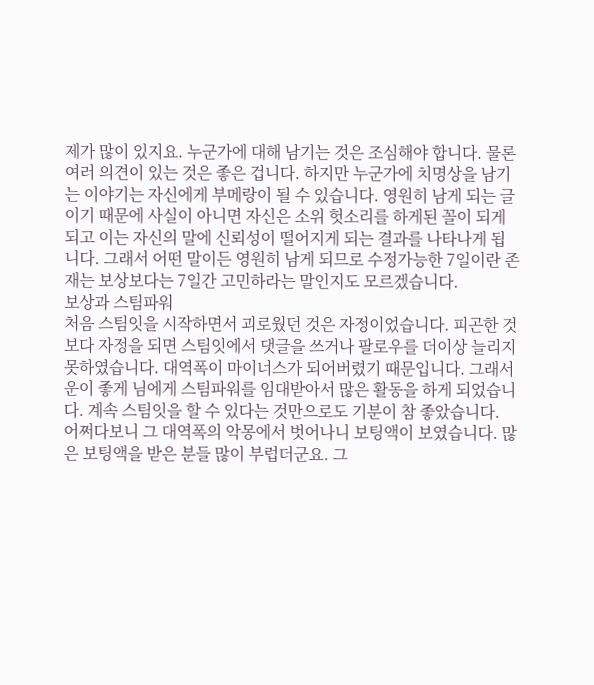제가 많이 있지요. 누군가에 대해 남기는 것은 조심해야 합니다. 물론 여러 의견이 있는 것은 좋은 겁니다. 하지만 누군가에 치명상을 남기는 이야기는 자신에게 부메랑이 될 수 있습니다. 영원히 남게 되는 글이기 때문에 사실이 아니면 자신은 소위 헛소리를 하게된 꼴이 되게 되고 이는 자신의 말에 신뢰성이 떨어지게 되는 결과를 나타나게 됩니다. 그래서 어떤 말이든 영원히 남게 되므로 수정가능한 7일이란 존재는 보상보다는 7일간 고민하라는 말인지도 모르겠습니다.
보상과 스팀파워
처음 스팀잇을 시작하면서 괴로웠던 것은 자정이었습니다. 피곤한 것보다 자정을 되면 스팀잇에서 댓글을 쓰거나 팔로우를 더이상 늘리지 못하였습니다. 대역폭이 마이너스가 되어버렸기 때문입니다. 그래서 운이 좋게 님에게 스팀파워를 임대받아서 많은 활동을 하게 되었습니다. 계속 스팀잇을 할 수 있다는 것만으로도 기분이 참 좋았습니다.
어쩌다보니 그 대역폭의 악몽에서 벗어나니 보팅액이 보였습니다. 많은 보팅액을 받은 분들 많이 부럽더군요. 그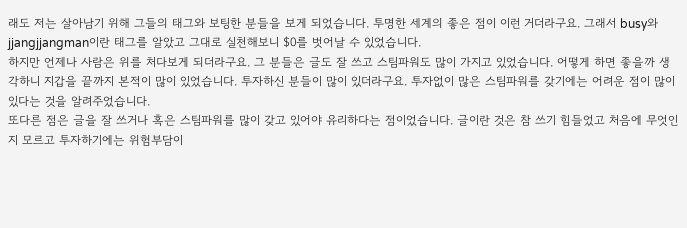래도 저는 살아남기 위해 그들의 태그와 보팅한 분들을 보게 되었습니다. 투명한 세계의 좋은 점이 이런 거더라구요. 그래서 busy와 jjangjjangman이란 태그를 알았고 그대로 실천해보니 $0를 벗어날 수 있었습니다.
하지만 언제나 사람은 위를 처다보게 되더라구요. 그 분들은 글도 잘 쓰고 스팀파워도 많이 가지고 있었습니다. 어떻게 하면 좋을까 생각하니 지갑을 끝까지 본적이 많이 있었습니다. 투자하신 분들이 많이 있더라구요. 투자없이 많은 스팀파워를 갖기에는 어려운 점이 많이 있다는 것을 알려주었습니다.
또다른 점은 글을 잘 쓰거나 혹은 스팀파워를 많이 갖고 있어야 유리하다는 점이었습니다. 글이란 것은 참 쓰기 힘들었고 처음에 무엇인지 모르고 투자하기에는 위험부담이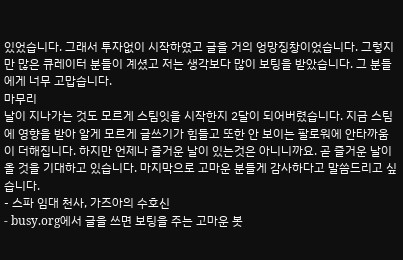있었습니다. 그래서 투자없이 시작하였고 글을 거의 엉망징창이었습니다. 그렇지만 많은 큐레이터 분들이 계셨고 저는 생각보다 많이 보팅을 받았습니다. 그 분들에게 너무 고맙습니다.
마무리
날이 지나가는 것도 모르게 스팀잇을 시작한지 2달이 되어버렸습니다. 지금 스팀에 영향을 받아 알게 모르게 글쓰기가 힘들고 또한 안 보이는 팔로워에 안타까움이 더해집니다. 하지만 언제나 즐거운 날이 있는것은 아니니까요. 곧 즐거운 날이 올 것을 기대하고 있습니다. 마지막으로 고마운 분들게 감사하다고 말씀드리고 싶습니다.
- 스파 임대 천사, 가즈아의 수호신
- busy.org에서 글을 쓰면 보팅을 주는 고마운 봇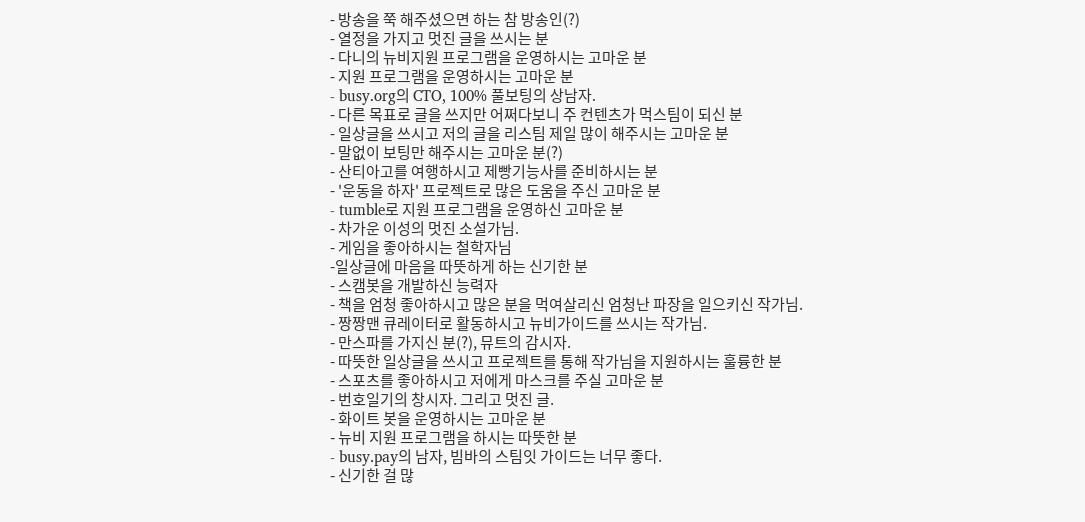- 방송을 쭉 해주셨으면 하는 참 방송인(?)
- 열정을 가지고 멋진 글을 쓰시는 분
- 다니의 뉴비지원 프로그램을 운영하시는 고마운 분
- 지원 프로그램을 운영하시는 고마운 분
- busy.org의 CTO, 100% 풀보팅의 상남자.
- 다른 목표로 글을 쓰지만 어쩌다보니 주 컨텐츠가 먹스팀이 되신 분
- 일상글을 쓰시고 저의 글을 리스팀 제일 많이 해주시는 고마운 분
- 말없이 보팅만 해주시는 고마운 분(?)
- 산티아고를 여행하시고 제빵기능사를 준비하시는 분
- '운동을 하자' 프로젝트로 많은 도움을 주신 고마운 분
- tumble로 지원 프로그램을 운영하신 고마운 분
- 차가운 이성의 멋진 소설가님.
- 게임을 좋아하시는 철학자님
-일상글에 마음을 따뜻하게 하는 신기한 분
- 스캠봇을 개발하신 능력자
- 책을 엄청 좋아하시고 많은 분을 먹여살리신 엄청난 파장을 일으키신 작가님.
- 짱짱맨 큐레이터로 활동하시고 뉴비가이드를 쓰시는 작가님.
- 만스파를 가지신 분(?), 뮤트의 감시자.
- 따뜻한 일상글을 쓰시고 프로젝트를 통해 작가님을 지원하시는 훌륭한 분
- 스포츠를 좋아하시고 저에게 마스크를 주실 고마운 분
- 번호일기의 창시자. 그리고 멋진 글.
- 화이트 봇을 운영하시는 고마운 분
- 뉴비 지원 프로그램을 하시는 따뜻한 분
- busy.pay의 남자, 빔바의 스팀잇 가이드는 너무 좋다.
- 신기한 걸 많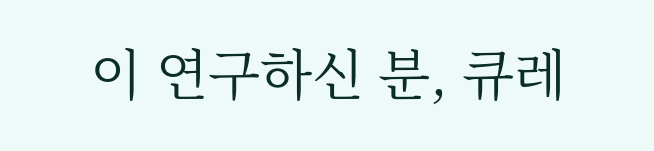이 연구하신 분, 큐레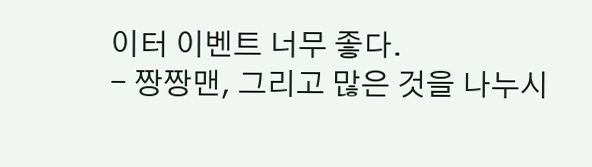이터 이벤트 너무 좋다.
- 짱짱맨, 그리고 많은 것을 나누시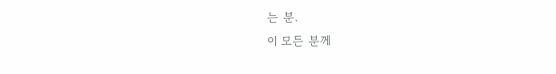는 분.
이 모든 분께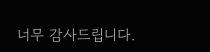너무 감사드립니다.